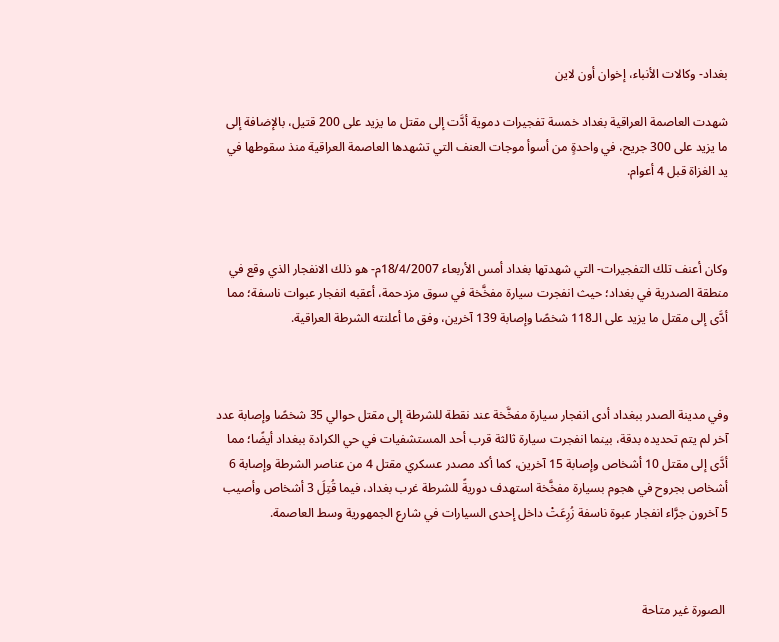بغداد- وكالات الأنباء، إخوان أون لاين

شهدت العاصمة العراقية بغداد خمسة تفجيرات دموية أدَّت إلى مقتل ما يزيد على 200 قتيل، بالإضافة إلى ما يزيد على 300 جريح، في واحدةٍ من أسوأ موجات العنف التي تشهدها العاصمة العراقية منذ سقوطها في يد الغزاة قبل 4 أعوام.



وكان أعنف تلك التفجيرات- التي شهدتها بغداد أمس الأربعاء 18/4/2007م- هو ذلك الانفجار الذي وقع في منطقة الصدرية في بغداد؛ حيث انفجرت سيارة مفخَّخة في سوق مزدحمة، أعقبه انفجار عبوات ناسفة؛ مما أدَّى إلى مقتل ما يزيد على الـ118 شخصًا وإصابة 139 آخرين، وفق ما أعلنته الشرطة العراقية.



وفي مدينة الصدر ببغداد أدى انفجار سيارة مفخَّخة عند نقطة للشرطة إلى مقتل حوالي 35 شخصًا وإصابة عدد آخر لم يتم تحديده بدقة، بينما انفجرت سيارة ثالثة قرب أحد المستشفيات في حي الكرادة ببغداد أيضًا؛ مما أدَّى إلى مقتل 10 أشخاص وإصابة 15 آخرين، كما أكد مصدر عسكري مقتل 4 من عناصر الشرطة وإصابة 6 أشخاص بجروح في هجوم بسيارة مفخَّخة استهدف دوريةً للشرطة غرب بغداد، فيما قُتِلَ 3 أشخاص وأصيب 5 آخرون جرَّاء انفجار عبوة ناسفة زُرِعَتْ داخل إحدى السيارات في شارع الجمهورية وسط العاصمة.



 الصورة غير متاحة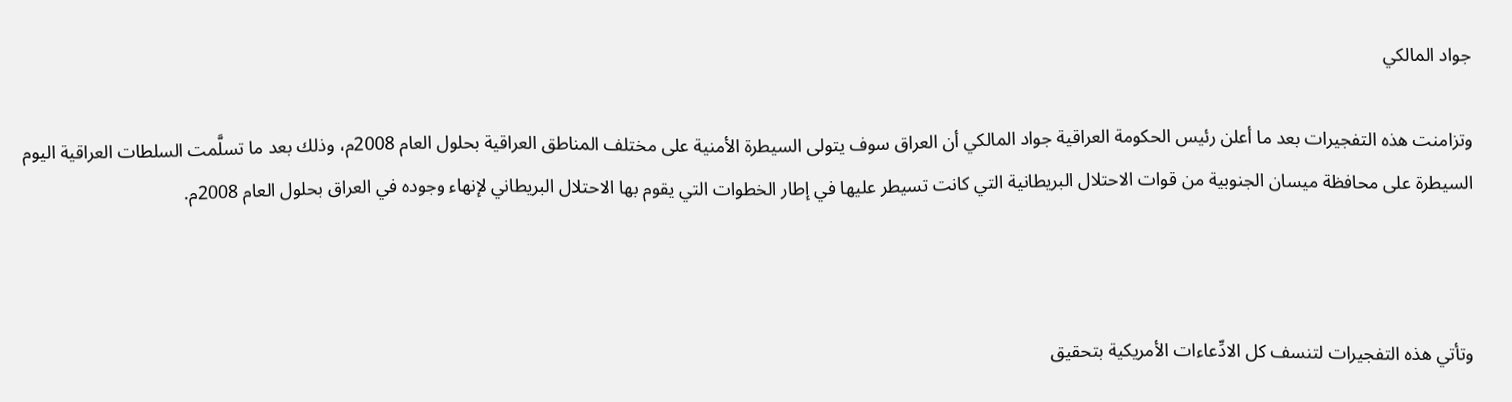جواد المالكي

وتزامنت هذه التفجيرات بعد ما أعلن رئيس الحكومة العراقية جواد المالكي أن العراق سوف يتولى السيطرة الأمنية على مختلف المناطق العراقية بحلول العام 2008م، وذلك بعد ما تسلَّمت السلطات العراقية اليوم السيطرة على محافظة ميسان الجنوبية من قوات الاحتلال البريطانية التي كانت تسيطر عليها في إطار الخطوات التي يقوم بها الاحتلال البريطاني لإنهاء وجوده في العراق بحلول العام 2008م.



وتأتي هذه التفجيرات لتنسف كل الادِّعاءات الأمريكية بتحقيق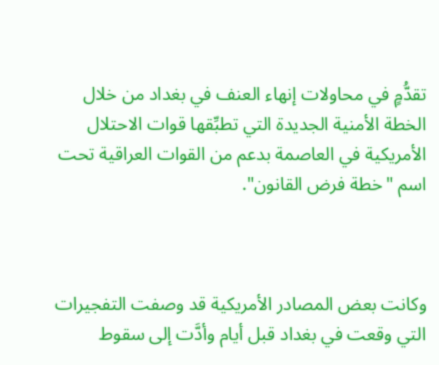تقدُّمٍ في محاولات إنهاء العنف في بغداد من خلال الخطة الأمنية الجديدة التي تطبِّقها قوات الاحتلال الأمريكية في العاصمة بدعم من القوات العراقية تحت اسم "خطة فرض القانون".



وكانت بعض المصادر الأمريكية قد وصفت التفجيرات التي وقعت في بغداد قبل أيام وأدَّت إلى سقوط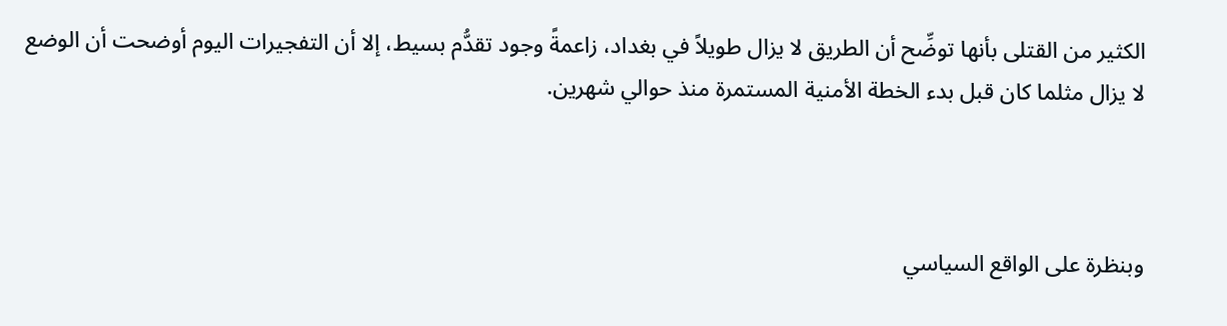الكثير من القتلى بأنها توضِّح أن الطريق لا يزال طويلاً في بغداد، زاعمةً وجود تقدُّم بسيط، إلا أن التفجيرات اليوم أوضحت أن الوضع لا يزال مثلما كان قبل بدء الخطة الأمنية المستمرة منذ حوالي شهرين.



وبنظرة على الواقع السياسي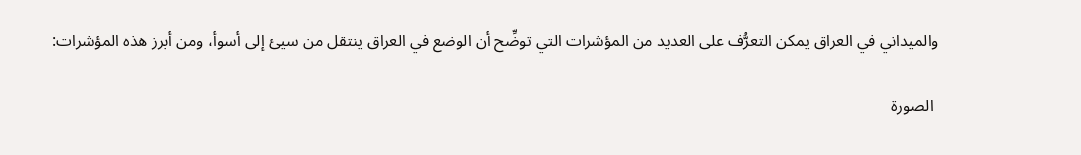والميداني في العراق يمكن التعرُّف على العديد من المؤشرات التي توضِّح أن الوضع في العراق ينتقل من سيئ إلى أسوأ، ومن أبرز هذه المؤشرات:

 الصورة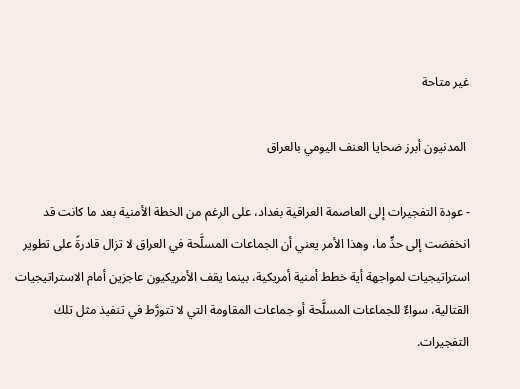غير متاحة

 المدنيون أبرز ضحايا العنف اليومي بالعراق

- عودة التفجيرات إلى العاصمة العراقية بغداد، على الرغم من الخطة الأمنية بعد ما كانت قد انخفضت إلى حدٍّ ما، وهذا الأمر يعني أن الجماعات المسلَّحة في العراق لا تزال قادرةً على تطوير استراتيجيات لمواجهة أية خطط أمنية أمريكية، بينما يقف الأمريكيون عاجزين أمام الاستراتيجيات القتالية، سواءٌ للجماعات المسلَّحة أو جماعات المقاومة التي لا تتورَّط في تنفيذ مثل تلك التفجيرات.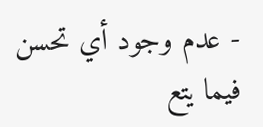- عدم وجود أي تحسن فيما يتع